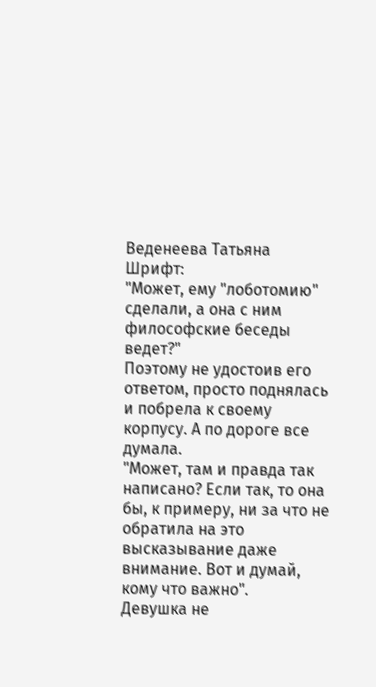Веденеева Татьяна
Шрифт:
"Может, ему "лоботомию" сделали, а она с ним философские беседы ведет?"
Поэтому не удостоив его ответом, просто поднялась и побрела к своему корпусу. А по дороге все думала.
"Может, там и правда так написано? Если так, то она бы, к примеру, ни за что не обратила на это высказывание даже внимание. Вот и думай, кому что важно".
Девушка не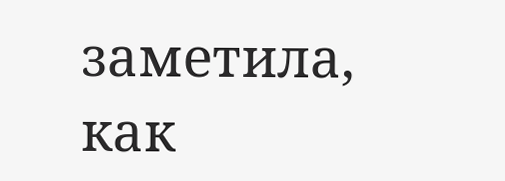заметила, как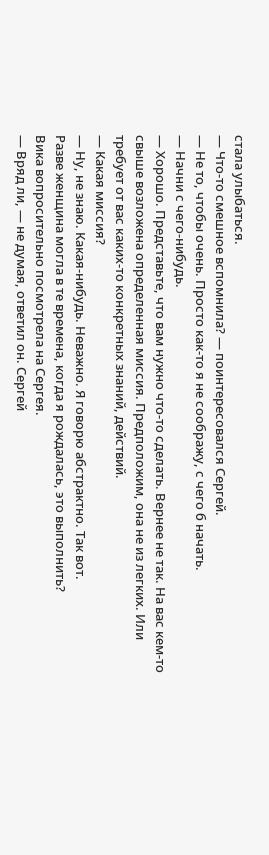стала улыбаться.
— Что-то смешное вспомнила? — поинтересовался Сергей.
— Не то, чтобы очень. Просто как-то я не соображу, с чего б начать.
— Начни с чего-нибудь.
— Хорошо. Представьте, что вам нужно что-то сделать. Вернее не так. На вас кем-то свыше возложена определенная миссия. Предположим, она не из легких. Или требует от вас каких-то конкретных знаний, действий.
— Какая миссия?
— Ну, не знаю. Какая-нибудь. Неважно. Я говорю абстрактно. Так вот.
Разве женщина могла в те времена, когда я рождалась, это выполнить?
Вика вопросительно посмотрела на Сергея.
— Вряд ли, — не думая, ответил он. Сергей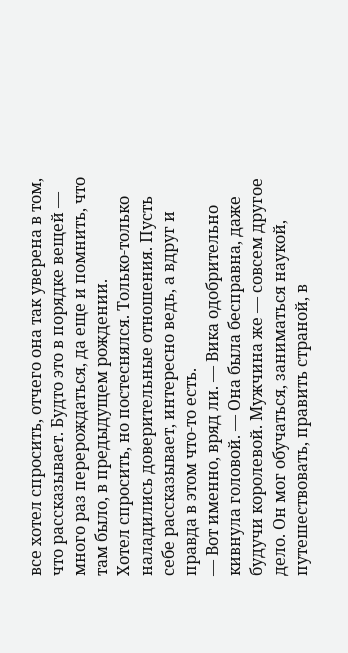все хотел спросить, отчего она так уверена в том, что рассказывает. Будто это в порядке вещей — много раз перерождаться, да еще и помнить, что там было, в предыдущем рождении.
Хотел спросить, но постеснялся. Только-только наладились доверительные отношения. Пусть себе рассказывает, интересно ведь, а вдруг и правда в этом что-то есть.
— Вот именно, вряд ли. — Вика одобрительно кивнула головой. — Она была бесправна, даже будучи королевой. Мужчина же — совсем другое дело. Он мог обучаться, заниматься наукой, путешествовать, править страной, в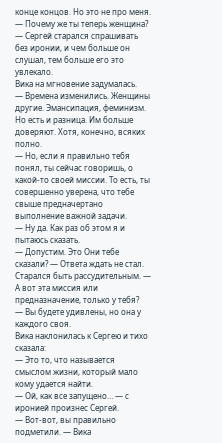конце концов. Но это не про меня.
— Почему же ты теперь женщина? — Сергей старался спрашивать без иронии, и чем больше он слушал, тем больше его это увлекало.
Вика на мгновение задумалась.
— Времена изменились. Женщины другие. Эмансипация, феминизм. Но есть и разница. Им больше доверяют. Хотя, конечно, всяких полно.
— Но, если я правильно тебя понял, ты сейчас говоришь, о какой-то своей миссии. То есть, ты совершенно уверена, что тебе свыше предначертано выполнение важной задачи.
— Ну да. Как раз об этом я и пытаюсь сказать.
— Допустим. Это Они тебе сказали? — Ответа ждать не стал. Старался быть рассудительным. — А вот эта миссия или предназначение, только у тебя?
— Вы будете удивлены, но она у каждого своя.
Вика наклонилась к Сергею и тихо сказала:
— Это то, что называется смыслом жизни, который мало кому удается найти.
— Ой, как все запущено… — с иронией произнес Сергей.
— Вот-вот, вы правильно подметили. — Вика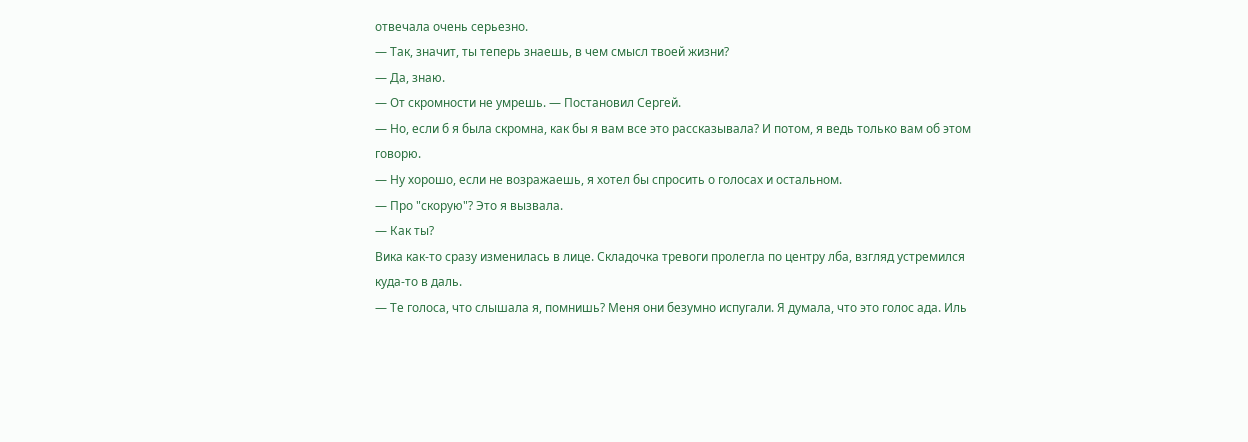отвечала очень серьезно.
— Так, значит, ты теперь знаешь, в чем смысл твоей жизни?
— Да, знаю.
— От скромности не умрешь. — Постановил Сергей.
— Но, если б я была скромна, как бы я вам все это рассказывала? И потом, я ведь только вам об этом говорю.
— Ну хорошо, если не возражаешь, я хотел бы спросить о голосах и остальном.
— Про "скорую"? Это я вызвала.
— Как ты?
Вика как-то сразу изменилась в лице. Складочка тревоги пролегла по центру лба, взгляд устремился куда-то в даль.
— Те голоса, что слышала я, помнишь? Меня они безумно испугали. Я думала, что это голос ада. Иль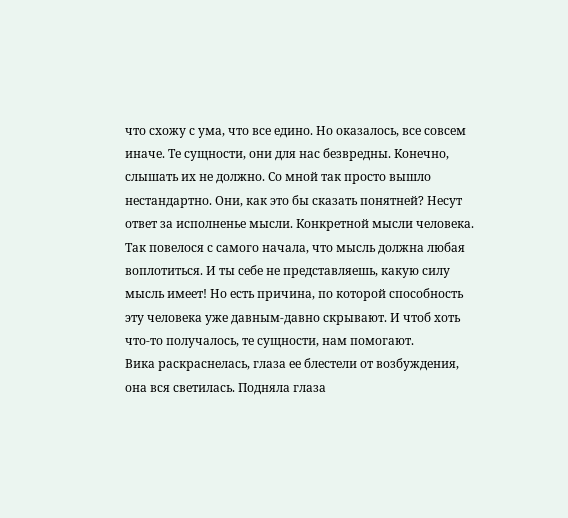что схожу с ума, что все едино. Но оказалось, все совсем иначе. Те сущности, они для нас безвредны. Конечно, слышать их не должно. Со мной так просто вышло нестандартно. Они, как это бы сказать понятней? Несут ответ за исполненье мысли. Конкретной мысли человека. Так повелося с самого начала, что мысль должна любая воплотиться. И ты себе не представляешь, какую силу мысль имеет! Но есть причина, по которой способность эту человека уже давным-давно скрывают. И чтоб хоть что-то получалось, те сущности, нам помогают.
Вика раскраснелась, глаза ее блестели от возбуждения, она вся светилась. Подняла глаза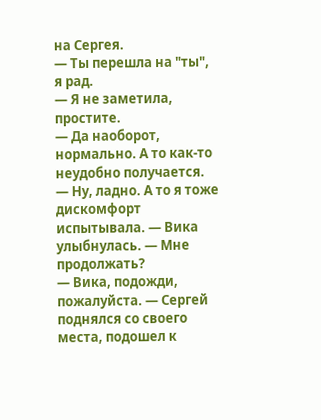на Сергея.
— Ты перешла на "ты", я рад.
— Я не заметила, простите.
— Да наоборот, нормально. А то как-то неудобно получается.
— Ну, ладно. А то я тоже дискомфорт испытывала. — Вика улыбнулась. — Мне продолжать?
— Вика, подожди, пожалуйста. — Сергей поднялся со своего места, подошел к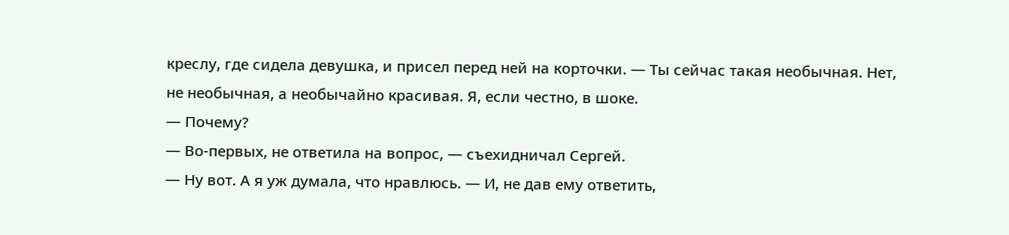креслу, где сидела девушка, и присел перед ней на корточки. — Ты сейчас такая необычная. Нет, не необычная, а необычайно красивая. Я, если честно, в шоке.
— Почему?
— Во-первых, не ответила на вопрос, — съехидничал Сергей.
— Ну вот. А я уж думала, что нравлюсь. — И, не дав ему ответить,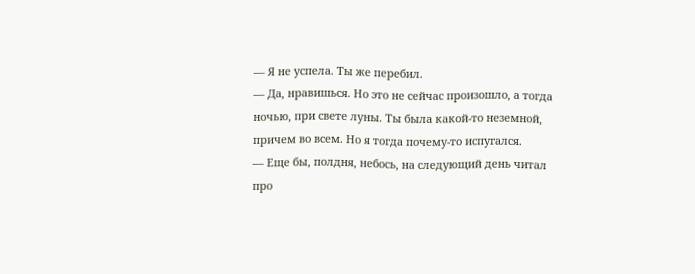— Я не успела. Ты же перебил.
— Да, нравишься. Но это не сейчас произошло, а тогда ночью, при свете луны. Ты была какой-то неземной, причем во всем. Но я тогда почему-то испугался.
— Еще бы, полдня, небось, на следующий день читал про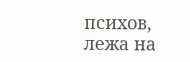психов, лежа на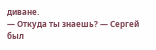диване.
— Откуда ты знаешь? — Сергей был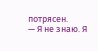потрясен.
— Я не знаю. Я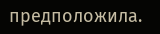предположила.